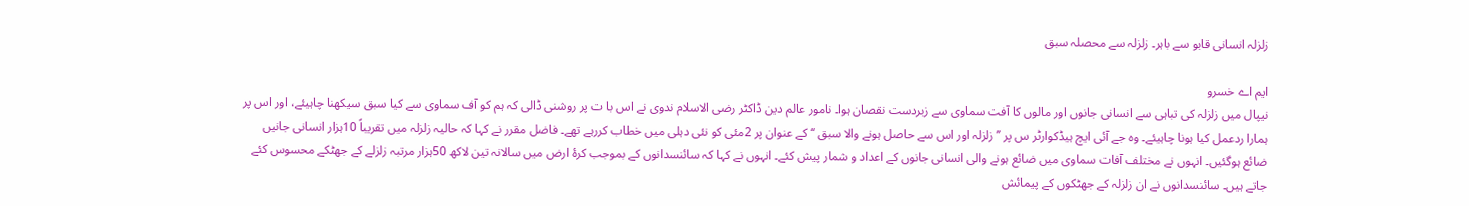زلزلہ انسانی قابو سے باہر۔ زلزلہ سے محصلہ سبق

ایم اے خسرو
نیپال میں زلزلہ کی تباہی سے انسانی جانوں اور مالوں کا آفت سماوی سے زبردست نقصان ہوا۔ نامور عالم دین ڈاکٹر رضی الاسلام ندوی نے اس با ت پر روشنی ڈالی کہ ہم کو آف سماوی سے کیا سبق سیکھنا چاہیئے، اور اس پر ہمارا ردعمل کیا ہونا چاہیئے۔ وہ جے آئی ایچ ہیڈکوارٹر س پر ’’ زلزلہ اور اس سے حاصل ہونے والا سبق ‘‘ کے عنوان پر 2مئی کو نئی دہلی میں خطاب کررہے تھے۔ فاضل مقرر نے کہا کہ حالیہ زلزلہ میں تقریباً 10ہزار انسانی جانیں ضائع ہوگئیں۔ انہوں نے مختلف آفات سماوی میں ضائع ہونے والی انسانی جانوں کے اعداد و شمار پیش کئے۔ انہوں نے کہا کہ سائنسدانوں کے بموجب کرۂ ارض میں سالانہ تین لاکھ 50ہزار مرتبہ زلزلے کے جھٹکے محسوس کئے جاتے ہیں۔ سائنسدانوں نے ان زلزلہ کے جھٹکوں کے پیمائش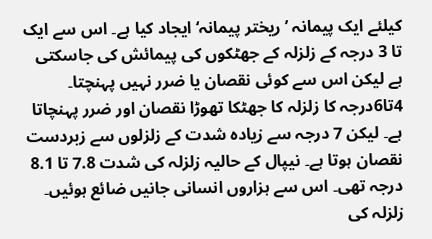کیلئے ایک پیمانہ ’ ریختر پیمانہ‘ ایجاد کیا ہے۔ اس سے ایک تا 3 درجہ کے زلزلہ کے جھٹکوں کی پیمائش کی جاسکتی ہے لیکن اس سے کوئی نقصان یا ضرر نہیں پہنچتا۔ 4تا6درجہ کا زلزلہ کا جھٹکا تھوڑا نقصان اور ضرر پہنچاتا ہے۔ لیکن 7 درجہ سے زیادہ شدت کے زلزلوں سے زبردست نقصان ہوتا ہے۔ نیپال کے حالیہ زلزلہ کی شدت 7.8 تا 8.1 درجہ تھی۔ اس سے ہزاروں انسانی جانیں ضائع ہوئیں۔
زلزلہ کی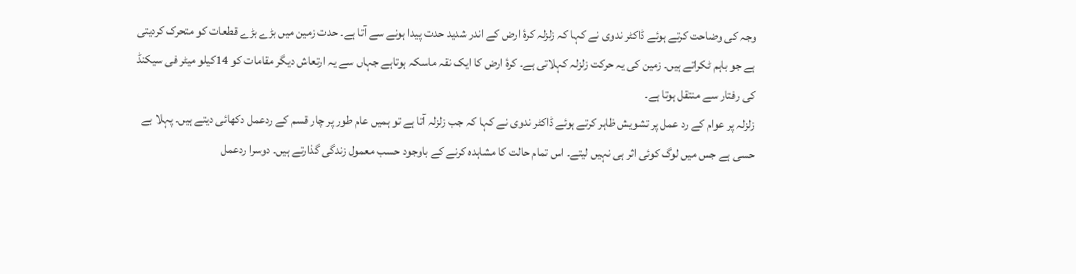وجہ کی وضاحت کرتے ہوئے ڈاکٹر ندوی نے کہا کہ زلزلہ کرۂ ارض کے اندر شدید حدت پیدا ہونے سے آتا ہے۔ حدت زمین میں بڑے بڑے قطعات کو متحرک کردیتی ہے جو باہم ٹکراتے ہیں۔ زمین کی یہ حرکت زلزلہ کہلاتی ہے۔ کرۂ ارض کا ایک نقہ ماسکہ ہوتاہے جہاں سے یہ ارتعاش دیگر مقامات کو 14کیلو میٹر فی سیکنڈ کی رفتار سے منتقل ہوتا ہے۔
زلزلہ پر عوام کے رد عمل پر تشویش ظاہر کرتے ہوئے ڈاکٹر ندوی نے کہا کہ جب زلزلہ آتا ہے تو ہمیں عام طور پر چار قسم کے ردعمل دکھائی دیتے ہیں۔ پہلا بے حسی ہے جس میں لوگ کوئی اثر ہی نہیں لیتے۔ اس تمام حالت کا مشاہدہ کرنے کے باوجود حسب معمول زندگی گذارتے ہیں۔ دوسرا ردعمل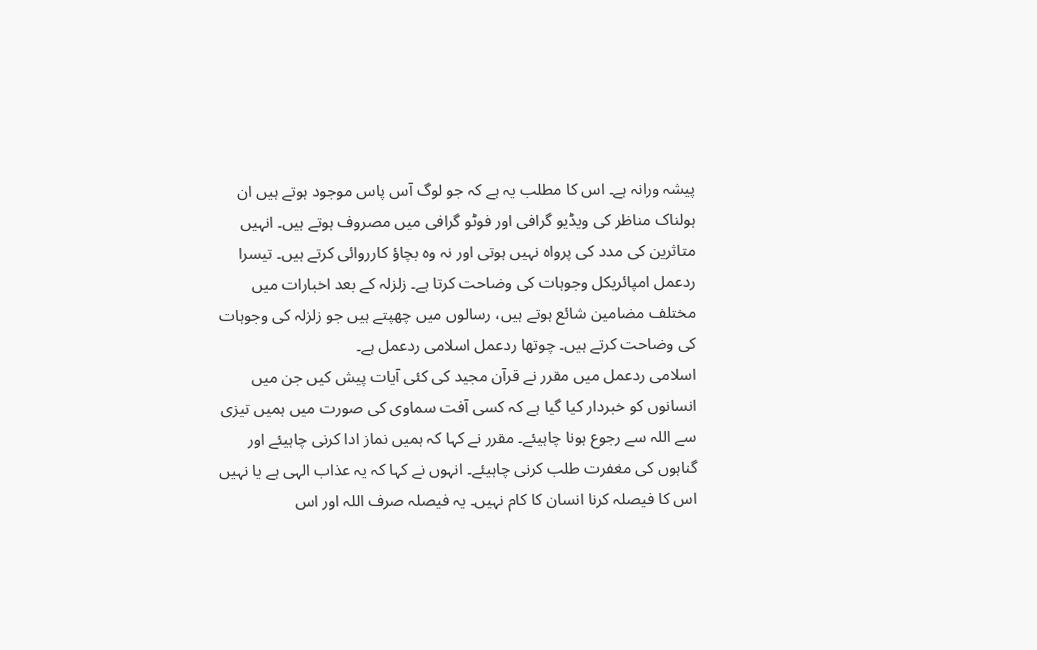پیشہ ورانہ ہے۔ اس کا مطلب یہ ہے کہ جو لوگ آس پاس موجود ہوتے ہیں ان ہولناک مناظر کی ویڈیو گرافی اور فوٹو گرافی میں مصروف ہوتے ہیں۔ انہیں متاثرین کی مدد کی پرواہ نہیں ہوتی اور نہ وہ بچاؤ کارروائی کرتے ہیں۔ تیسرا ردعمل امپائریکل وجوہات کی وضاحت کرتا ہے۔ زلزلہ کے بعد اخبارات میں مختلف مضامین شائع ہوتے ہیں، رسالوں میں چھپتے ہیں جو زلزلہ کی وجوہات کی وضاحت کرتے ہیں۔ چوتھا ردعمل اسلامی ردعمل ہے۔
اسلامی ردعمل میں مقرر نے قرآن مجید کی کئی آیات پیش کیں جن میں انسانوں کو خبردار کیا گیا ہے کہ کسی آفت سماوی کی صورت میں ہمیں تیزی سے اللہ سے رجوع ہونا چاہیئے۔ مقرر نے کہا کہ ہمیں نماز ادا کرنی چاہیئے اور گناہوں کی مغفرت طلب کرنی چاہیئے۔ انہوں نے کہا کہ یہ عذاب الہی ہے یا نہیں اس کا فیصلہ کرنا انسان کا کام نہیں۔ یہ فیصلہ صرف اللہ اور اس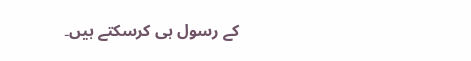کے رسول ہی کرسکتے ہیں۔